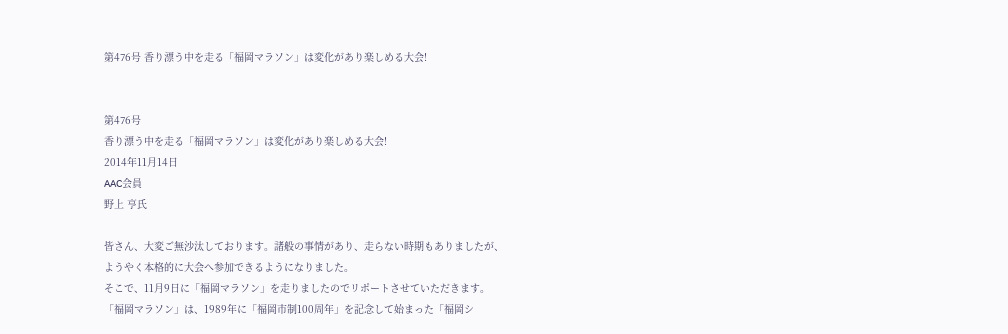第476号 香り漂う中を走る「福岡マラソン」は変化があり楽しめる大会!


第476号
香り漂う中を走る「福岡マラソン」は変化があり楽しめる大会!
2014年11月14日
AAC会員
野上 亨氏

皆さん、大変ご無沙汰しております。諸般の事情があり、走らない時期もありましたが、
ようやく本格的に大会へ参加できるようになりました。
そこで、11月9日に「福岡マラソン」を走りましたのでリポートさせていただきます。
「福岡マラソン」は、1989年に「福岡市制100周年」を記念して始まった「福岡シ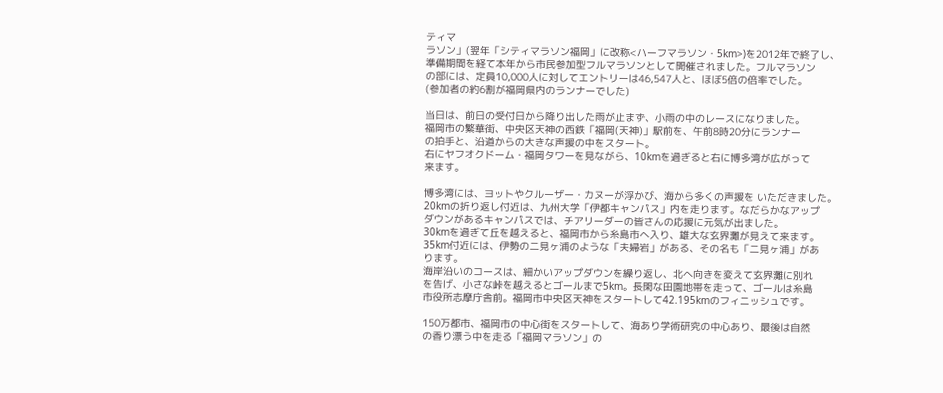ティマ
ラソン」(翌年「シティマラソン福岡」に改称<ハーフマラソン・5km>)を2012年で終了し、
準備期間を経て本年から市民参加型フルマラソンとして開催されました。フルマラソン
の部には、定員10,000人に対してエントリーは46,547人と、ほぼ5倍の倍率でした。
(参加者の約6割が福岡県内のランナーでした)

当日は、前日の受付日から降り出した雨が止まず、小雨の中のレースになりました。
福岡市の繁華街、中央区天神の西鉄「福岡(天神)」駅前を、午前8時20分にランナー
の拍手と、沿道からの大きな声援の中をスタート。
右にヤフオクドーム・福岡タワーを見ながら、10kmを過ぎると右に博多湾が広がって
来ます。

博多湾には、ヨットやクルーザー・カヌーが浮かび、海から多くの声援を いただきました。
20kmの折り返し付近は、九州大学「伊都キャンパス」内を走ります。なだらかなアップ
ダウンがあるキャンパスでは、チアリーダーの皆さんの応援に元気が出ました。
30kmを過ぎて丘を越えると、福岡市から糸島市へ入り、雄大な玄界灘が見えて来ます。
35km付近には、伊勢の二見ヶ浦のような「夫婦岩」がある、その名も「二見ヶ浦」があ
ります。
海岸沿いのコースは、細かいアップダウンを繰り返し、北へ向きを変えて玄界灘に別れ
を告げ、小さな峠を越えるとゴールまで5km。長閑な田園地帯を走って、ゴールは糸島
市役所志摩庁舎前。福岡市中央区天神をスタートして42.195kmのフィニッシュです。

150万都市、福岡市の中心街をスタートして、海あり学術研究の中心あり、最後は自然
の香り漂う中を走る「福岡マラソン」の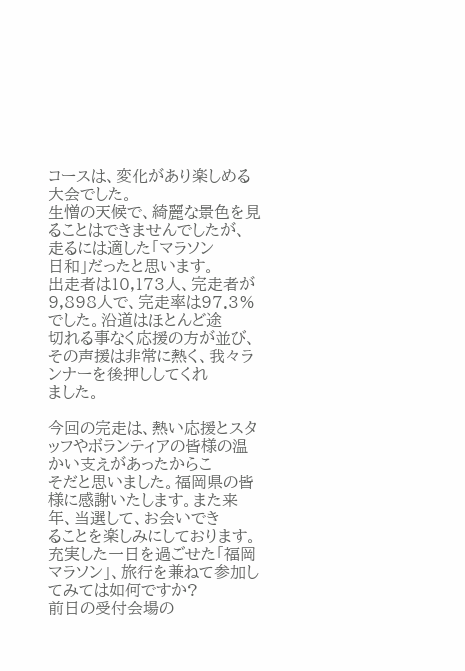コースは、変化があり楽しめる大会でした。
生憎の天候で、綺麗な景色を見ることはできませんでしたが、走るには適した「マラソン
日和」だったと思います。
出走者は10,173人、完走者が9,898人で、完走率は97.3%でした。沿道はほとんど途
切れる事なく応援の方が並び、その声援は非常に熱く、我々ランナーを後押ししてくれ
ました。

今回の完走は、熱い応援とスタッフやボランティアの皆様の温かい支えがあったからこ
そだと思いました。福岡県の皆様に感謝いたします。また来年、当選して、お会いでき
ることを楽しみにしております。
充実した一日を過ごせた「福岡マラソン」、旅行を兼ねて参加してみては如何ですか?
前日の受付会場の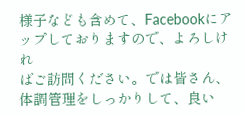様子なども含めて、Facebookにアップしておりますので、よろしけれ
ばご訪問ください。では皆さん、体調管理をしっかりして、良い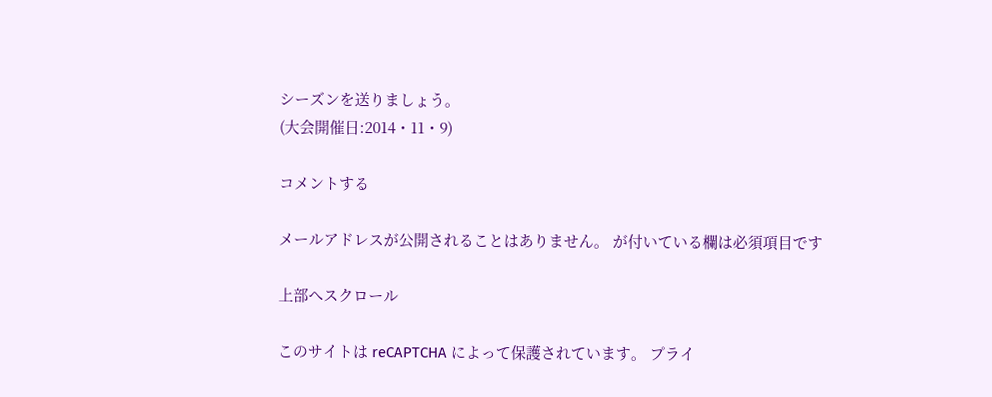シーズンを送りましょう。
(大会開催日:2014・11・9)

コメントする

メールアドレスが公開されることはありません。 が付いている欄は必須項目です

上部へスクロール

このサイトは reCAPTCHA によって保護されています。 プライ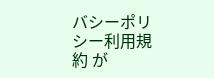バシーポリシー利用規約 が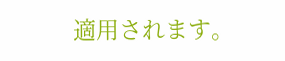適用されます。